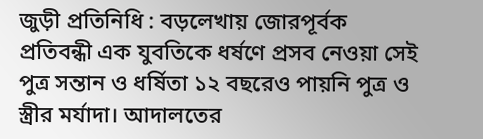জুড়ী প্রতিনিধি : বড়লেখায় জোরপূর্বক প্রতিবন্ধী এক যুবতিকে ধর্ষণে প্রসব নেওয়া সেই পুত্র সন্তান ও ধর্ষিতা ১২ বছরেও পায়নি পুত্র ও স্ত্রীর মর্যাদা। আদালতের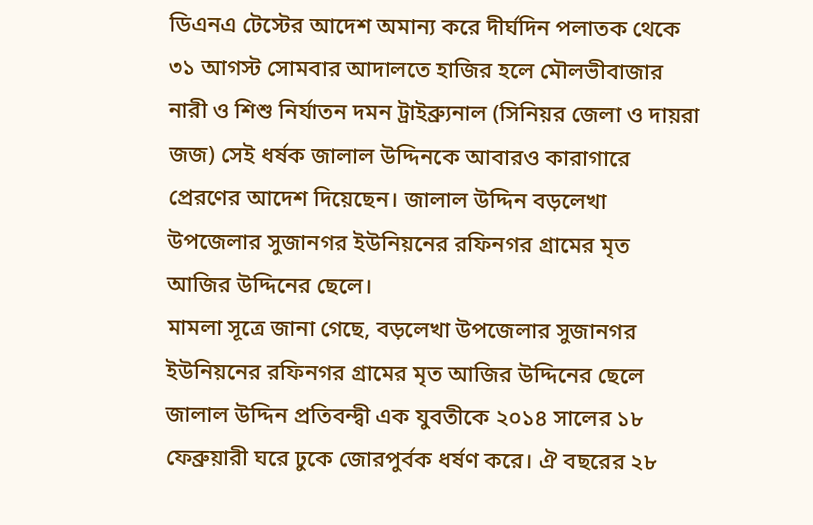ডিএনএ টেস্টের আদেশ অমান্য করে দীর্ঘদিন পলাতক থেকে ৩১ আগস্ট সোমবার আদালতে হাজির হলে মৌলভীবাজার নারী ও শিশু নির্যাতন দমন ট্রাইব্র্যুনাল (সিনিয়র জেলা ও দায়রা জজ) সেই ধর্ষক জালাল উদ্দিনকে আবারও কারাগারে প্রেরণের আদেশ দিয়েছেন। জালাল উদ্দিন বড়লেখা উপজেলার সুজানগর ইউনিয়নের রফিনগর গ্রামের মৃত আজির উদ্দিনের ছেলে।
মামলা সূত্রে জানা গেছে, বড়লেখা উপজেলার সুজানগর ইউনিয়নের রফিনগর গ্রামের মৃত আজির উদ্দিনের ছেলে জালাল উদ্দিন প্রতিবন্দ্বী এক যুবতীকে ২০১৪ সালের ১৮ ফেব্রুয়ারী ঘরে ঢুকে জোরপুর্বক ধর্ষণ করে। ঐ বছরের ২৮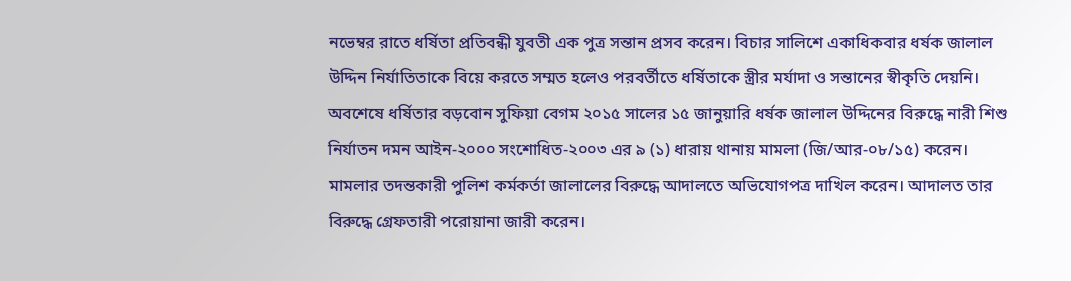নভেম্বর রাতে ধর্ষিতা প্রতিবন্ধী যুবতী এক পুত্র সন্তান প্রসব করেন। বিচার সালিশে একাধিকবার ধর্ষক জালাল উদ্দিন নির্যাতিতাকে বিয়ে করতে সম্মত হলেও পরবর্তীতে ধর্ষিতাকে স্ত্রীর মর্যাদা ও সন্তানের স্বীকৃতি দেয়নি। অবশেষে ধর্ষিতার বড়বোন সুফিয়া বেগম ২০১৫ সালের ১৫ জানুয়ারি ধর্ষক জালাল উদ্দিনের বিরুদ্ধে নারী শিশু নির্যাতন দমন আইন-২০০০ সংশোধিত-২০০৩ এর ৯ (১) ধারায় থানায় মামলা (জি/আর-০৮/১৫) করেন। মামলার তদন্তকারী পুলিশ কর্মকর্তা জালালের বিরুদ্ধে আদালতে অভিযোগপত্র দাখিল করেন। আদালত তার বিরুদ্ধে গ্রেফতারী পরোয়ানা জারী করেন।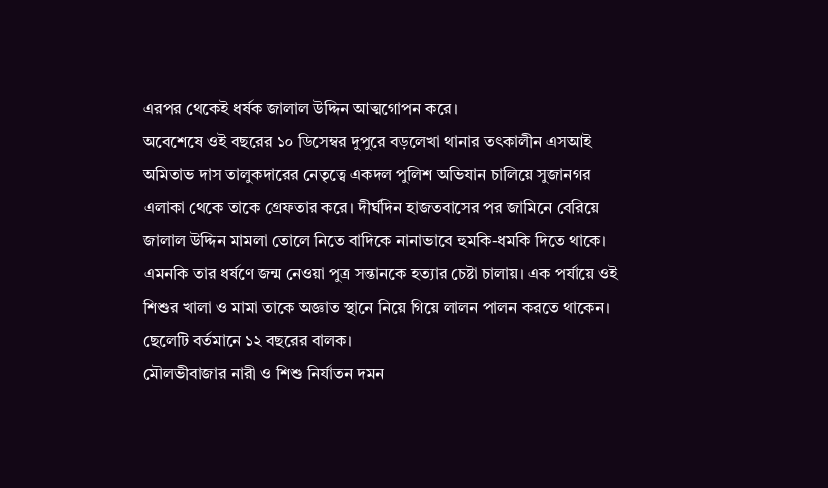এরপর থেকেই ধর্ষক জালাল উদ্দিন আত্মগোপন করে।
অবেশেষে ওই বছরের ১০ ডিসেম্বর দুপুরে বড়লেখা থানার তৎকালীন এসআই অমিতাভ দাস তালুকদারের নেতৃত্বে একদল পুলিশ অভিযান চালিয়ে সুজানগর এলাকা থেকে তাকে গ্রেফতার করে। দীর্ঘদিন হাজতবাসের পর জামিনে বেরিয়ে জালাল উদ্দিন মামলা তোলে নিতে বাদিকে নানাভাবে হুমকি-ধমকি দিতে থাকে। এমনকি তার ধর্ষণে জন্ম নেওয়া পুত্র সন্তানকে হত্যার চেষ্টা চালায়। এক পর্যায়ে ওই শিশুর খালা ও মামা তাকে অজ্ঞাত স্থানে নিয়ে গিয়ে লালন পালন করতে থাকেন। ছেলেটি বর্তমানে ১২ বছরের বালক।
মৌলভীবাজার নারী ও শিশু নির্যাতন দমন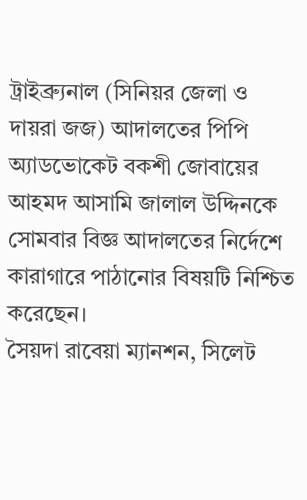ট্রাইব্র্যুনাল (সিনিয়র জেলা ও দায়রা জজ) আদালতের পিপি অ্যাডভোকেট বকশী জোবায়ের আহমদ আসামি জালাল উদ্দিনকে সোমবার বিজ্ঞ আদালতের নির্দেশে কারাগারে পাঠানোর বিষয়টি নিশ্চিত করেছেন।
সৈয়দা রাবেয়া ম্যানশন, সিলেট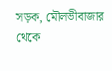সড়ক, মৌলভীবাজার থেকে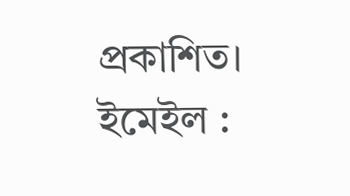প্রকাশিত। ইমেইল :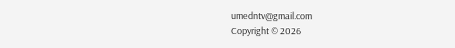umedntv@gmail.com
Copyright © 2026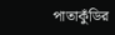পাতাকুঁডির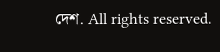দেশ. All rights reserved.